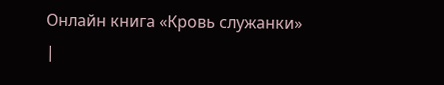Онлайн книга «Кровь служанки»
|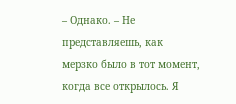– Однако. – Не представляешь, как мерзко было в тот момент, когда все открылось. Я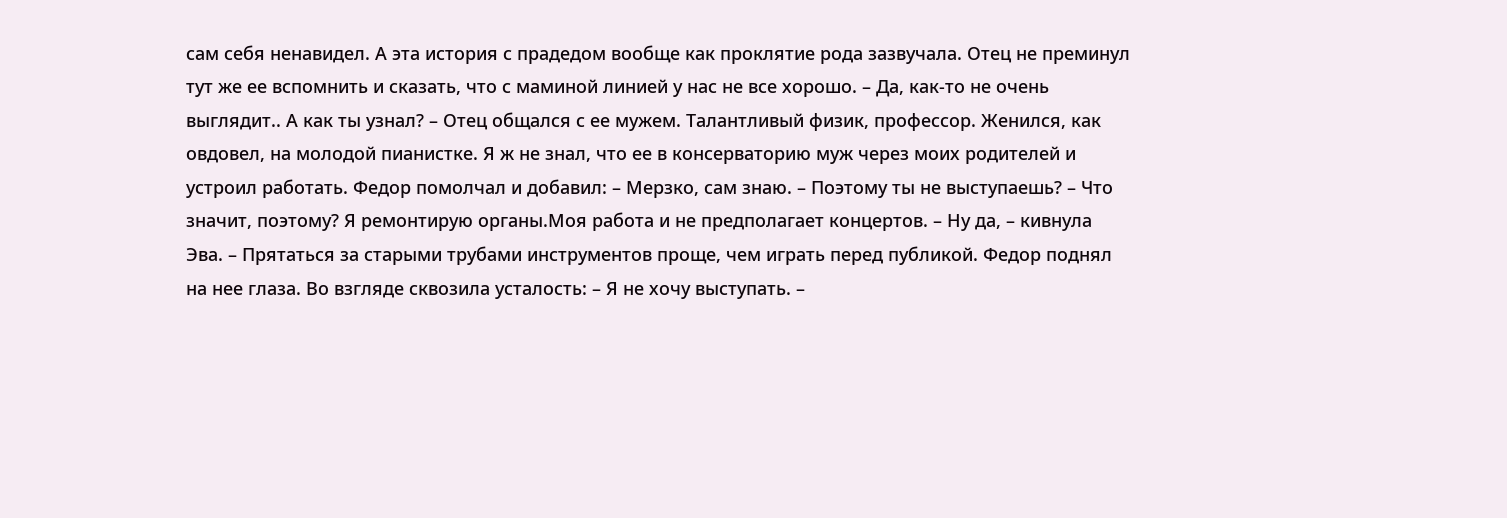сам себя ненавидел. А эта история с прадедом вообще как проклятие рода зазвучала. Отец не преминул тут же ее вспомнить и сказать, что с маминой линией у нас не все хорошо. – Да, как-то не очень выглядит.. А как ты узнал? – Отец общался с ее мужем. Талантливый физик, профессор. Женился, как овдовел, на молодой пианистке. Я ж не знал, что ее в консерваторию муж через моих родителей и устроил работать. Федор помолчал и добавил: – Мерзко, сам знаю. – Поэтому ты не выступаешь? – Что значит, поэтому? Я ремонтирую органы.Моя работа и не предполагает концертов. – Ну да, – кивнула Эва. – Прятаться за старыми трубами инструментов проще, чем играть перед публикой. Федор поднял на нее глаза. Во взгляде сквозила усталость: – Я не хочу выступать. –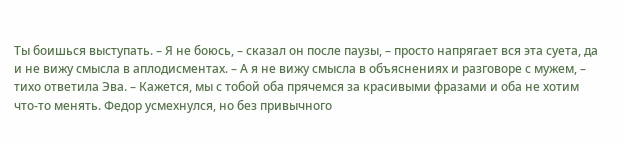Ты боишься выступать. – Я не боюсь, – сказал он после паузы, – просто напрягает вся эта суета, да и не вижу смысла в аплодисментах. – А я не вижу смысла в объяснениях и разговоре с мужем, – тихо ответила Эва. – Кажется, мы с тобой оба прячемся за красивыми фразами и оба не хотим что-то менять. Федор усмехнулся, но без привычного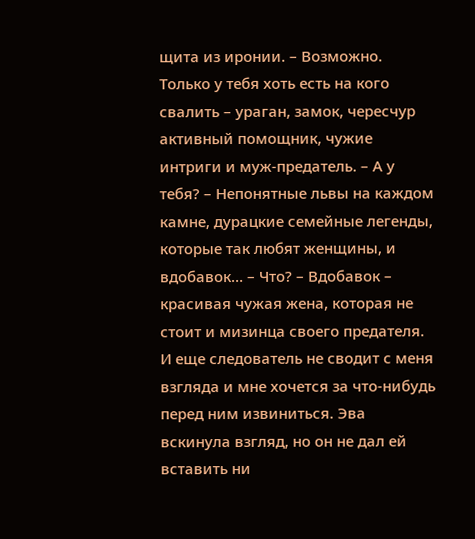щита из иронии. – Возможно. Только у тебя хоть есть на кого свалить – ураган, замок, чересчур активный помощник, чужие интриги и муж-предатель. – А у тебя? – Непонятные львы на каждом камне, дурацкие семейные легенды, которые так любят женщины, и вдобавок… – Что? – Вдобавок – красивая чужая жена, которая не стоит и мизинца своего предателя. И еще следователь не сводит с меня взгляда и мне хочется за что-нибудь перед ним извиниться. Эва вскинула взгляд, но он не дал ей вставить ни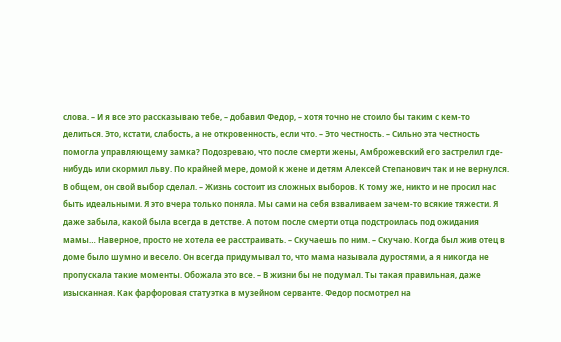слова. – И я все это рассказываю тебе, – добавил Федор, – хотя точно не стоило бы таким с кем-то делиться. Это, кстати, слабость, а не откровенность, если что. – Это честность. – Сильно эта честность помогла управляющему замка? Подозреваю, что после смерти жены, Амброжевский его застрелил где-нибудь или скормил льву. По крайней мере, домой к жене и детям Алексей Степанович так и не вернулся. В общем, он свой выбор сделал. – Жизнь состоит из сложных выборов. К тому же, никто и не просил нас быть идеальными. Я это вчера только поняла. Мы сами на себя взваливаем зачем-то всякие тяжести. Я даже забыла, какой была всегда в детстве. А потом после смерти отца подстроилась под ожидания мамы… Наверное, просто не хотела ее расстраивать. – Скучаешь по ним. – Скучаю. Когда был жив отец в доме было шумно и весело. Он всегда придумывал то, что мама называла дуростями, а я никогда не пропускала такие моменты. Обожала это все. – В жизни бы не подумал. Ты такая правильная, даже изысканная. Как фарфоровая статуэтка в музейном серванте. Федор посмотрел на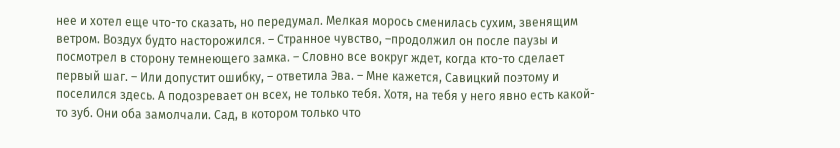нее и хотел еще что-то сказать, но передумал. Мелкая морось сменилась сухим, звенящим ветром. Воздух будто насторожился. – Странное чувство, –продолжил он после паузы и посмотрел в сторону темнеющего замка. – Словно все вокруг ждет, когда кто-то сделает первый шаг. – Или допустит ошибку, – ответила Эва. – Мне кажется, Савицкий поэтому и поселился здесь. А подозревает он всех, не только тебя. Хотя, на тебя у него явно есть какой-то зуб. Они оба замолчали. Сад, в котором только что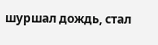шуршал дождь, стал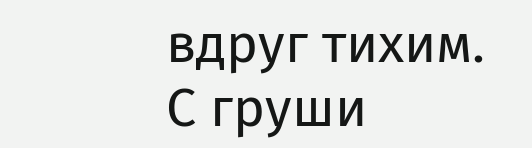вдруг тихим. С груши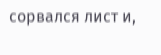сорвался лист и,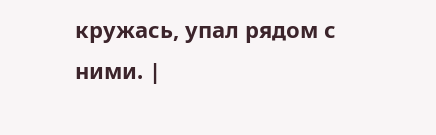кружась, упал рядом с ними. |